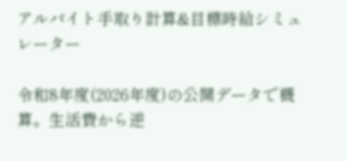アルバイト手取り計算&目標時給シミュレーター

令和8年度(2026年度)の公開データで概算。生活費から逆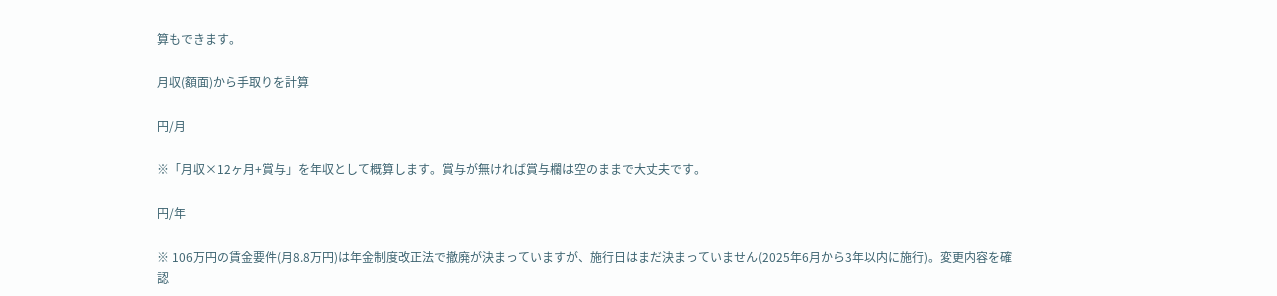算もできます。

月収(額面)から手取りを計算

円/月

※「月収×12ヶ月+賞与」を年収として概算します。賞与が無ければ賞与欄は空のままで大丈夫です。

円/年

※ 106万円の賃金要件(月8.8万円)は年金制度改正法で撤廃が決まっていますが、施行日はまだ決まっていません(2025年6月から3年以内に施行)。変更内容を確認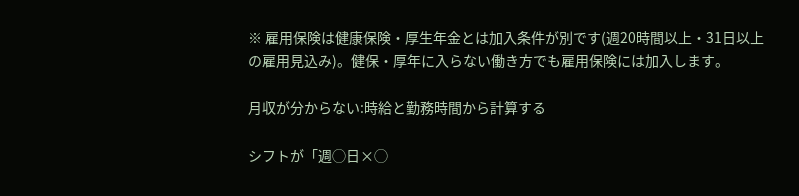※ 雇用保険は健康保険・厚生年金とは加入条件が別です(週20時間以上・31日以上の雇用見込み)。健保・厚年に入らない働き方でも雇用保険には加入します。

月収が分からない:時給と勤務時間から計算する

シフトが「週◯日×◯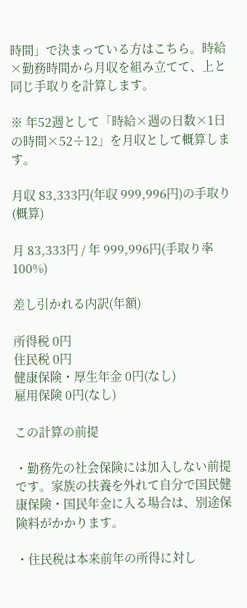時間」で決まっている方はこちら。時給×勤務時間から月収を組み立てて、上と同じ手取りを計算します。

※ 年52週として「時給×週の日数×1日の時間×52÷12」を月収として概算します。

月収 83,333円(年収 999,996円)の手取り(概算)

月 83,333円 / 年 999,996円(手取り率100%)

差し引かれる内訳(年額)

所得税 0円
住民税 0円
健康保険・厚生年金 0円(なし)
雇用保険 0円(なし)

この計算の前提

・勤務先の社会保険には加入しない前提です。家族の扶養を外れて自分で国民健康保険・国民年金に入る場合は、別途保険料がかかります。

・住民税は本来前年の所得に対し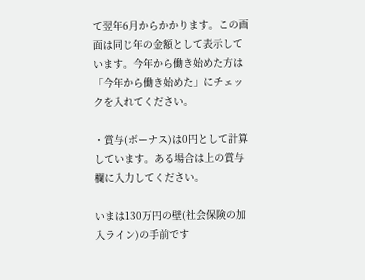て翌年6月からかかります。この画面は同じ年の金額として表示しています。今年から働き始めた方は「今年から働き始めた」にチェックを入れてください。

・賞与(ボーナス)は0円として計算しています。ある場合は上の賞与欄に入力してください。

いまは130万円の壁(社会保険の加入ライン)の手前です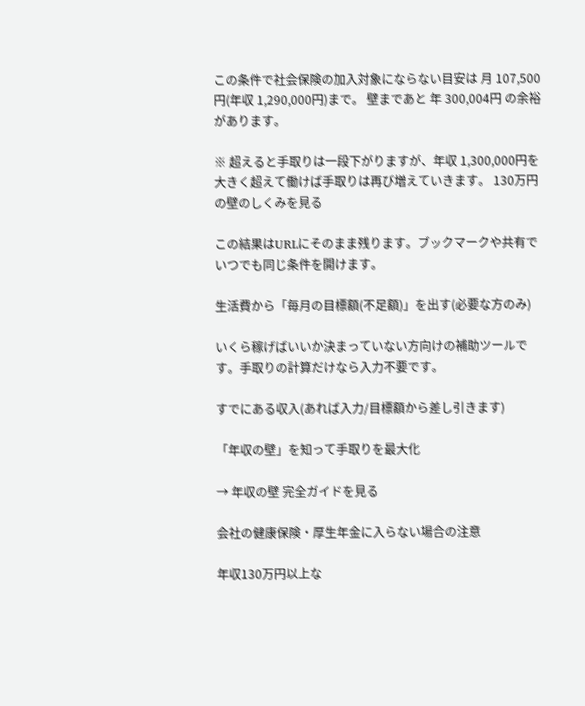この条件で社会保険の加入対象にならない目安は 月 107,500円(年収 1,290,000円)まで。 壁まであと 年 300,004円 の余裕があります。

※ 超えると手取りは一段下がりますが、年収 1,300,000円を大きく超えて働けば手取りは再び増えていきます。 130万円の壁のしくみを見る

この結果はURLにそのまま残ります。ブックマークや共有でいつでも同じ条件を開けます。

生活費から「毎月の目標額(不足額)」を出す(必要な方のみ)

いくら稼げばいいか決まっていない方向けの補助ツールです。手取りの計算だけなら入力不要です。

すでにある収入(あれば入力/目標額から差し引きます)

「年収の壁」を知って手取りを最大化

→ 年収の壁 完全ガイドを見る

会社の健康保険・厚生年金に入らない場合の注意

年収130万円以上な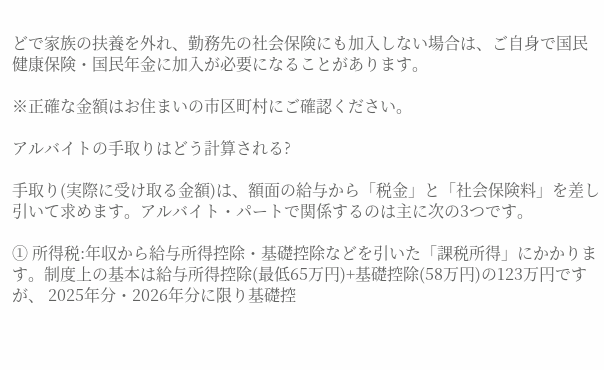どで家族の扶養を外れ、勤務先の社会保険にも加入しない場合は、ご自身で国民健康保険・国民年金に加入が必要になることがあります。

※正確な金額はお住まいの市区町村にご確認ください。

アルバイトの手取りはどう計算される?

手取り(実際に受け取る金額)は、額面の給与から「税金」と「社会保険料」を差し引いて求めます。アルバイト・パートで関係するのは主に次の3つです。

① 所得税:年収から給与所得控除・基礎控除などを引いた「課税所得」にかかります。制度上の基本は給与所得控除(最低65万円)+基礎控除(58万円)の123万円ですが、 2025年分・2026年分に限り基礎控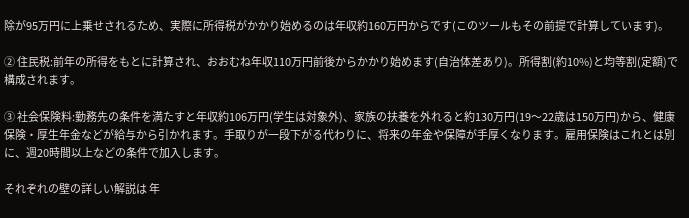除が95万円に上乗せされるため、実際に所得税がかかり始めるのは年収約160万円からです(このツールもその前提で計算しています)。

② 住民税:前年の所得をもとに計算され、おおむね年収110万円前後からかかり始めます(自治体差あり)。所得割(約10%)と均等割(定額)で構成されます。

③ 社会保険料:勤務先の条件を満たすと年収約106万円(学生は対象外)、家族の扶養を外れると約130万円(19〜22歳は150万円)から、健康保険・厚生年金などが給与から引かれます。手取りが一段下がる代わりに、将来の年金や保障が手厚くなります。雇用保険はこれとは別に、週20時間以上などの条件で加入します。

それぞれの壁の詳しい解説は 年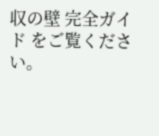収の壁 完全ガイド をご覧ください。